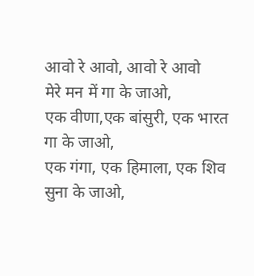आवो रे आवो, आवो रे आवो
मेरे मन में गा के जाओ,
एक वीणा,एक बांसुरी, एक भारत
गा के जाओ,
एक गंगा, एक हिमाला, एक शिव
सुना के जाओ,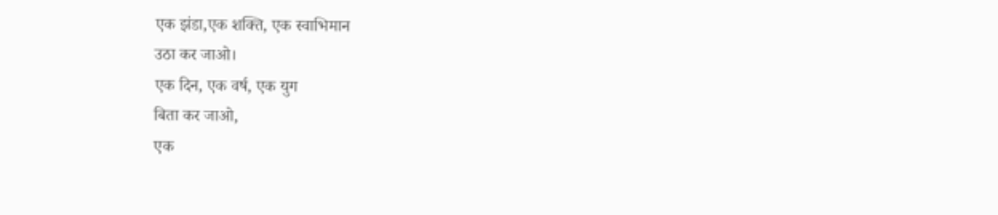एक झंडा,एक शक्ति, एक स्वाभिमान
उठा कर जाओ।
एक दिन, एक वर्ष, एक युग
बिता कर जाओ,
एक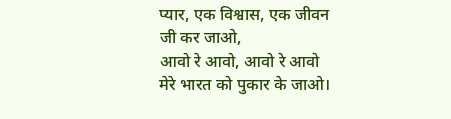प्यार, एक विश्वास, एक जीवन
जी कर जाओ,
आवो रे आवो, आवो रे आवो
मेरे भारत को पुकार के जाओ।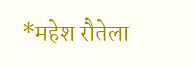*महेश रौतेला